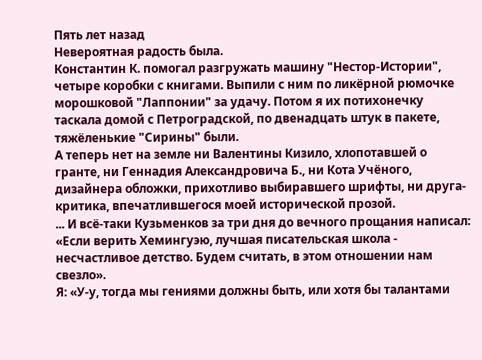Пять лет назад
Невероятная радость была.
Константин К. помогал разгружать машину "Нестор-Истории", четыре коробки с книгами. Выпили с ним по ликёрной рюмочке морошковой "Лаппонии" за удачу. Потом я их потихонечку таскала домой с Петроградской, по двенадцать штук в пакете, тяжёленькие "Сирины" были.
А теперь нет на земле ни Валентины Кизило, хлопотавшей о гранте, ни Геннадия Александровича Б., ни Кота Учёного, дизайнера обложки, прихотливо выбиравшего шрифты, ни друга-критика, впечатлившегося моей исторической прозой.
... И всё-таки Кузьменков за три дня до вечного прощания написал:
«Если верить Хемингуэю, лучшая писательская школа - несчастливое детство. Будем считать, в этом отношении нам свезло».
Я: «У-у, тогда мы гениями должны быть, или хотя бы талантами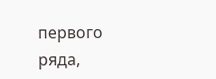первого ряда,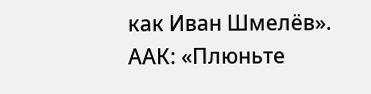как Иван Шмелёв».
ААК: «Плюньте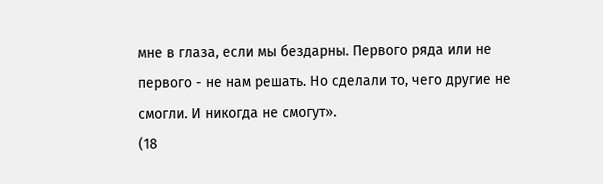мне в глаза, если мы бездарны. Первого ряда или не первого - не нам решать. Но сделали то, чего другие не смогли. И никогда не смогут».
(18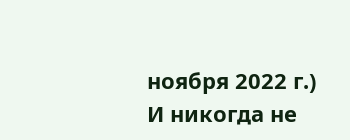ноября 2022 г.)
И никогда не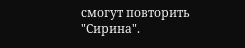смогут повторить "Сирина".